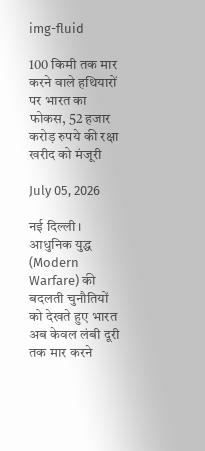img-fluid

100 किमी तक मार करने वाले हथियारों पर भारत का फोकस, 52 हजार करोड़ रुपये की रक्षा खरीद को मंजूरी

July 05, 2026

नई दिल्ली। आधुनिक युद्ध (Modern Warfare) की बदलती चुनौतियों को देखते हुए भारत अब केवल लंबी दूरी तक मार करने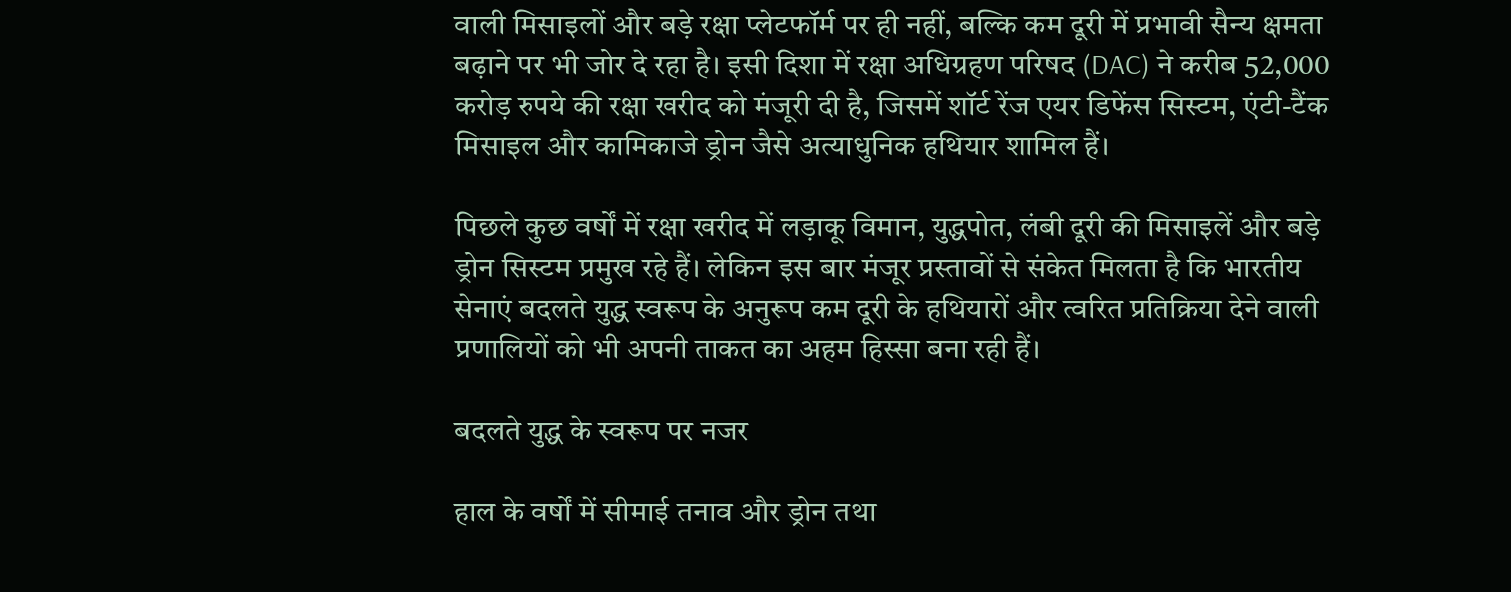वाली मिसाइलों और बड़े रक्षा प्लेटफॉर्म पर ही नहीं, बल्कि कम दूरी में प्रभावी सैन्य क्षमता बढ़ाने पर भी जोर दे रहा है। इसी दिशा में रक्षा अधिग्रहण परिषद (DAC) ने करीब 52,000 करोड़ रुपये की रक्षा खरीद को मंजूरी दी है, जिसमें शॉर्ट रेंज एयर डिफेंस सिस्टम, एंटी-टैंक मिसाइल और कामिकाजे ड्रोन जैसे अत्याधुनिक हथियार शामिल हैं।

पिछले कुछ वर्षों में रक्षा खरीद में लड़ाकू विमान, युद्धपोत, लंबी दूरी की मिसाइलें और बड़े ड्रोन सिस्टम प्रमुख रहे हैं। लेकिन इस बार मंजूर प्रस्तावों से संकेत मिलता है कि भारतीय सेनाएं बदलते युद्ध स्वरूप के अनुरूप कम दूरी के हथियारों और त्वरित प्रतिक्रिया देने वाली प्रणालियों को भी अपनी ताकत का अहम हिस्सा बना रही हैं।

बदलते युद्ध के स्वरूप पर नजर

हाल के वर्षों में सीमाई तनाव और ड्रोन तथा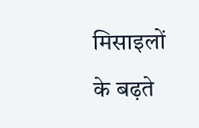मिसाइलों के बढ़ते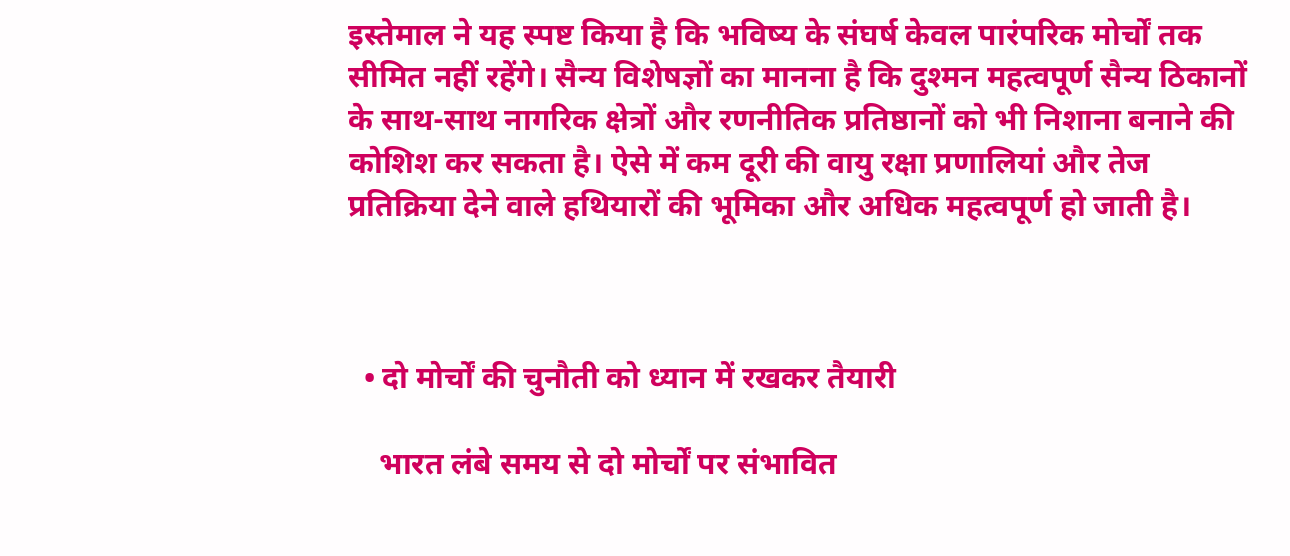इस्तेमाल ने यह स्पष्ट किया है कि भविष्य के संघर्ष केवल पारंपरिक मोर्चों तक सीमित नहीं रहेंगे। सैन्य विशेषज्ञों का मानना है कि दुश्मन महत्वपूर्ण सैन्य ठिकानों के साथ-साथ नागरिक क्षेत्रों और रणनीतिक प्रतिष्ठानों को भी निशाना बनाने की कोशिश कर सकता है। ऐसे में कम दूरी की वायु रक्षा प्रणालियां और तेज प्रतिक्रिया देने वाले हथियारों की भूमिका और अधिक महत्वपूर्ण हो जाती है।



  • दो मोर्चों की चुनौती को ध्यान में रखकर तैयारी

    भारत लंबे समय से दो मोर्चों पर संभावित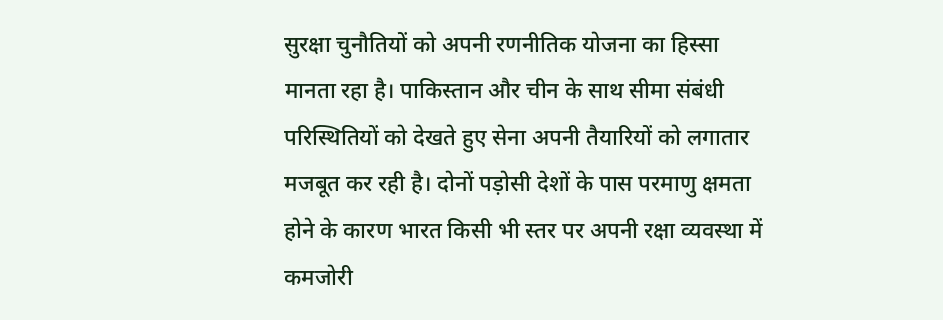सुरक्षा चुनौतियों को अपनी रणनीतिक योजना का हिस्सा मानता रहा है। पाकिस्तान और चीन के साथ सीमा संबंधी परिस्थितियों को देखते हुए सेना अपनी तैयारियों को लगातार मजबूत कर रही है। दोनों पड़ोसी देशों के पास परमाणु क्षमता होने के कारण भारत किसी भी स्तर पर अपनी रक्षा व्यवस्था में कमजोरी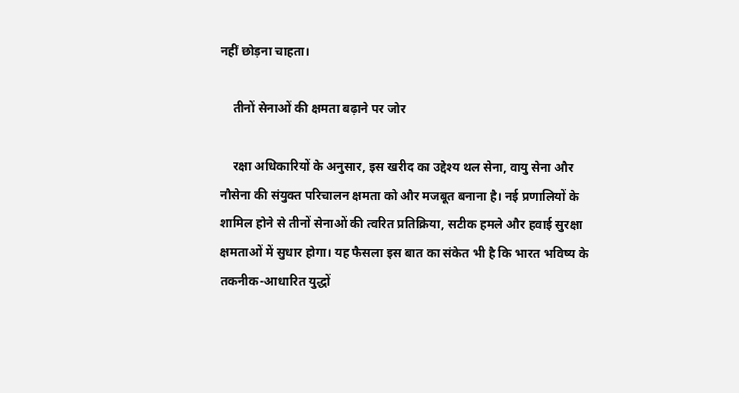नहीं छोड़ना चाहता।

    तीनों सेनाओं की क्षमता बढ़ाने पर जोर

    रक्षा अधिकारियों के अनुसार, इस खरीद का उद्देश्य थल सेना, वायु सेना और नौसेना की संयुक्त परिचालन क्षमता को और मजबूत बनाना है। नई प्रणालियों के शामिल होने से तीनों सेनाओं की त्वरित प्रतिक्रिया, सटीक हमले और हवाई सुरक्षा क्षमताओं में सुधार होगा। यह फैसला इस बात का संकेत भी है कि भारत भविष्य के तकनीक-आधारित युद्धों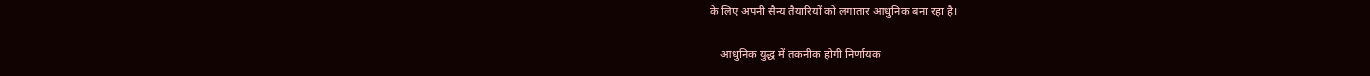के लिए अपनी सैन्य तैयारियों को लगातार आधुनिक बना रहा है।

    आधुनिक युद्ध में तकनीक होगी निर्णायक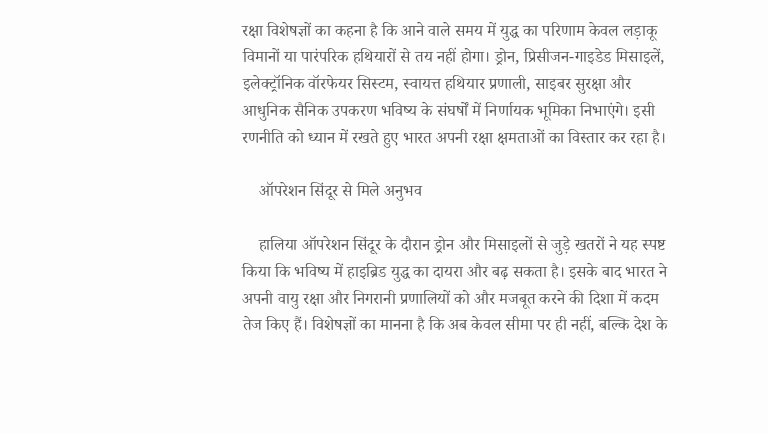रक्षा विशेषज्ञों का कहना है कि आने वाले समय में युद्ध का परिणाम केवल लड़ाकू विमानों या पारंपरिक हथियारों से तय नहीं होगा। ड्रोन, प्रिसीजन-गाइडेड मिसाइलें, इलेक्ट्रॉनिक वॉरफेयर सिस्टम, स्वायत्त हथियार प्रणाली, साइबर सुरक्षा और आधुनिक सैनिक उपकरण भविष्य के संघर्षों में निर्णायक भूमिका निभाएंगे। इसी रणनीति को ध्यान में रखते हुए भारत अपनी रक्षा क्षमताओं का विस्तार कर रहा है।

    ऑपरेशन सिंदूर से मिले अनुभव

    हालिया ऑपरेशन सिंदूर के दौरान ड्रोन और मिसाइलों से जुड़े खतरों ने यह स्पष्ट किया कि भविष्य में हाइब्रिड युद्ध का दायरा और बढ़ सकता है। इसके बाद भारत ने अपनी वायु रक्षा और निगरानी प्रणालियों को और मजबूत करने की दिशा में कदम तेज किए हैं। विशेषज्ञों का मानना है कि अब केवल सीमा पर ही नहीं, बल्कि देश के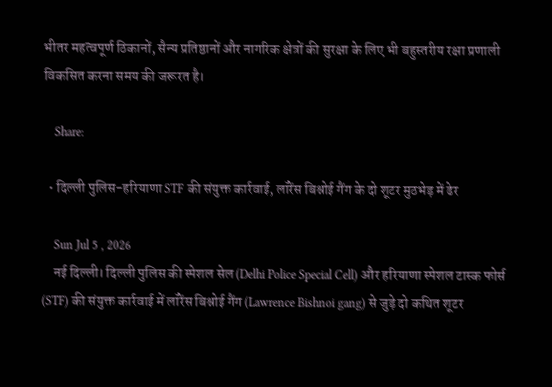भीतर महत्वपूर्ण ठिकानों, सैन्य प्रतिष्ठानों और नागरिक क्षेत्रों की सुरक्षा के लिए भी बहुस्तरीय रक्षा प्रणाली विकसित करना समय की जरूरत है।

    Share:

  • दिल्ली पुलिस-हरियाणा STF की संयुक्त कार्रवाई, लॉरेंस बिश्नोई गैंग के दो शूटर मुठभेड़ में ढेर

    Sun Jul 5 , 2026
    नई दिल्ली। दिल्ली पुलिस की स्पेशल सेल (Delhi Police Special Cell) और हरियाणा स्पेशल टास्क फोर्स (STF) की संयुक्त कार्रवाई में लॉरेंस बिश्नोई गैंग (Lawrence Bishnoi gang) से जुड़े दो कथित शूटर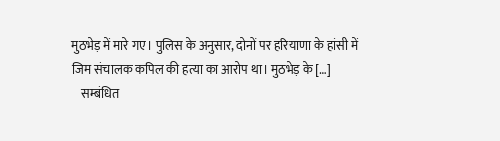मुठभेड़ में मारे गए। पुलिस के अनुसार, दोनों पर हरियाणा के हांसी में जिम संचालक कपिल की हत्या का आरोप था। मुठभेड़ के […]
    सम्बंधित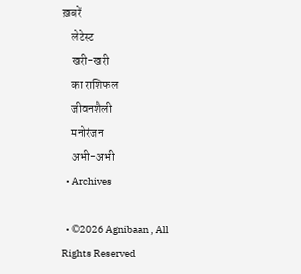ख़बरें
    लेटेस्ट
    खरी-खरी
    का राशिफल
    जीवनशैली
    मनोरंजन
    अभी-अभी
  • Archives

  • ©2026 Agnibaan , All Rights Reserved